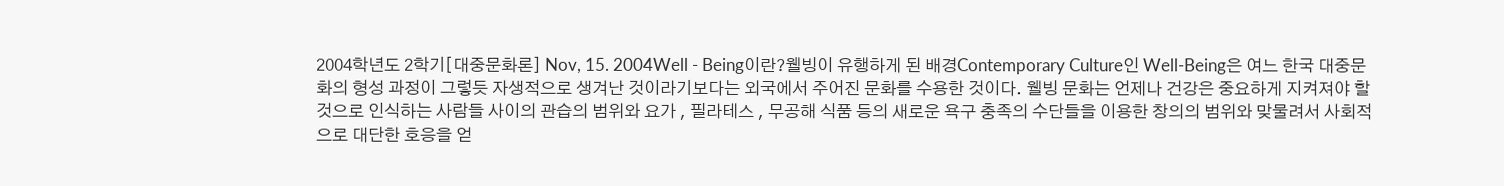2004학년도 2학기[대중문화론] Nov, 15. 2004Well - Being이란?웰빙이 유행하게 된 배경Contemporary Culture인 Well-Being은 여느 한국 대중문화의 형성 과정이 그렇듯 자생적으로 생겨난 것이라기보다는 외국에서 주어진 문화를 수용한 것이다. 웰빙 문화는 언제나 건강은 중요하게 지켜져야 할 것으로 인식하는 사람들 사이의 관습의 범위와 요가 , 필라테스 , 무공해 식품 등의 새로운 욕구 충족의 수단들을 이용한 창의의 범위와 맞물려서 사회적으로 대단한 호응을 얻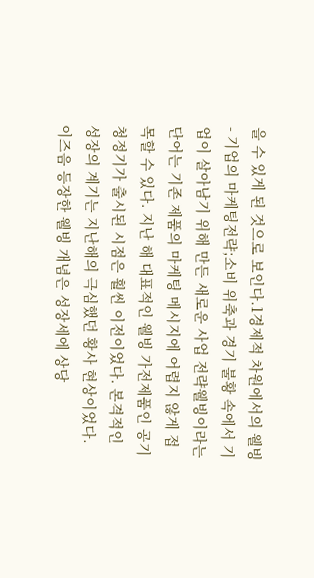을 수 있게 된 것으로 보인다.1경제적 차원에서의 웰빙 - 기업의 마케팅전략;소비 위축과 경기 불황 속에서 기업이 살아남기 위해 만든 새로운 사업 전략웰빙이라는 단어는 기존 제품의 마케팅 메시지에 어렵지 않게 접목할 수 있다. 지난 해 대표적인 웰빙 가전제품인 공기 청정기가 출시된 시점은 훨씬 이전이었다. 본격적인 성장의 계기는 지난해의 극심했던 황사 현상이었다. 이즈음 등장한 웰빙 개념은 성장세에 상당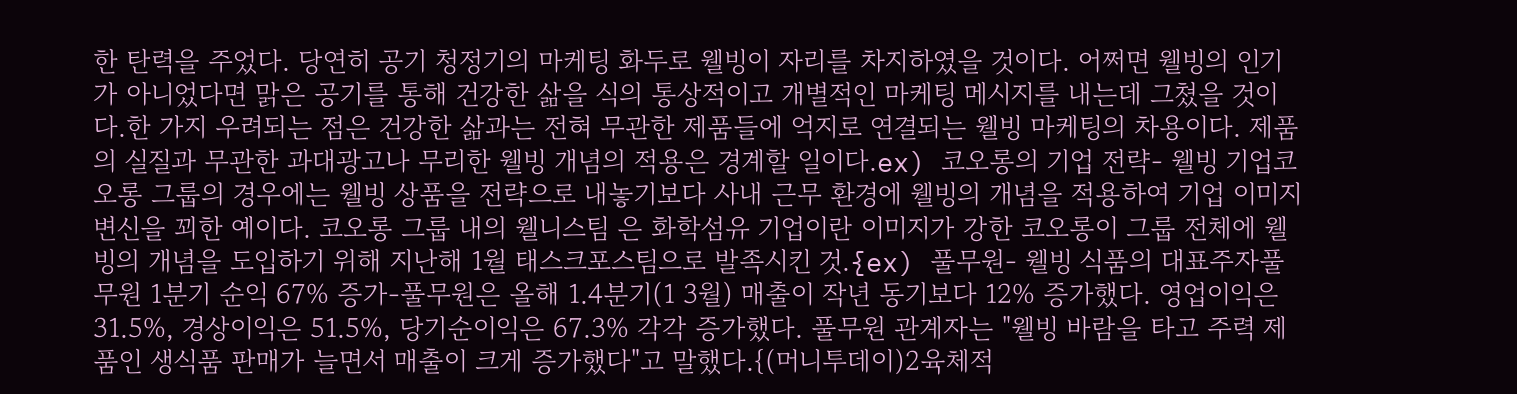한 탄력을 주었다. 당연히 공기 청정기의 마케팅 화두로 웰빙이 자리를 차지하였을 것이다. 어쩌면 웰빙의 인기가 아니었다면 맑은 공기를 통해 건강한 삶을 식의 통상적이고 개별적인 마케팅 메시지를 내는데 그쳤을 것이다.한 가지 우려되는 점은 건강한 삶과는 전혀 무관한 제품들에 억지로 연결되는 웰빙 마케팅의 차용이다. 제품의 실질과 무관한 과대광고나 무리한 웰빙 개념의 적용은 경계할 일이다.ex) 코오롱의 기업 전략- 웰빙 기업코오롱 그룹의 경우에는 웰빙 상품을 전략으로 내놓기보다 사내 근무 환경에 웰빙의 개념을 적용하여 기업 이미지 변신을 꾀한 예이다. 코오롱 그룹 내의 웰니스팀 은 화학섬유 기업이란 이미지가 강한 코오롱이 그룹 전체에 웰빙의 개념을 도입하기 위해 지난해 1월 태스크포스팀으로 발족시킨 것.{ex) 풀무원- 웰빙 식품의 대표주자풀무원 1분기 순익 67% 증가-풀무원은 올해 1.4분기(1 3월) 매출이 작년 동기보다 12% 증가했다. 영업이익은 31.5%, 경상이익은 51.5%, 당기순이익은 67.3% 각각 증가했다. 풀무원 관계자는 "웰빙 바람을 타고 주력 제품인 생식품 판매가 늘면서 매출이 크게 증가했다"고 말했다.{(머니투데이)2육체적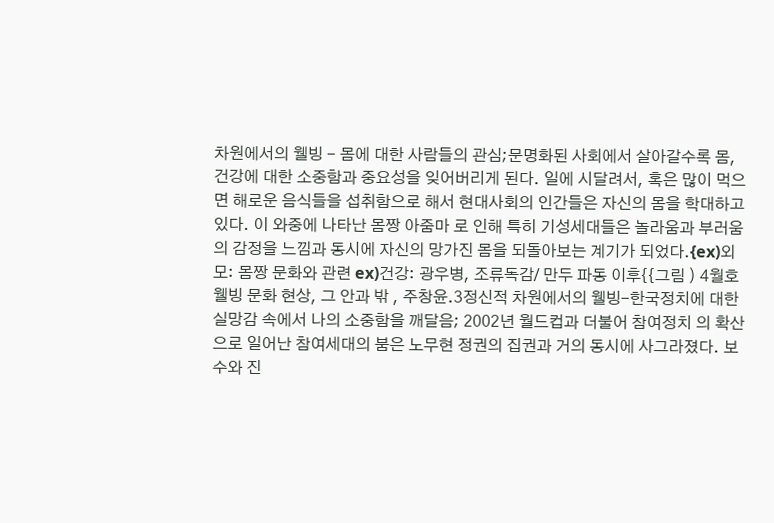차원에서의 웰빙 - 몸에 대한 사람들의 관심;문명화된 사회에서 살아갈수록 몸, 건강에 대한 소중함과 중요성을 잊어버리게 된다. 일에 시달려서, 혹은 많이 먹으면 해로운 음식들을 섭취함으로 해서 현대사회의 인간들은 자신의 몸을 학대하고 있다. 이 와중에 나타난 몸짱 아줌마 로 인해 특히 기성세대들은 놀라움과 부러움의 감정을 느낌과 동시에 자신의 망가진 몸을 되돌아보는 계기가 되었다.{ex)외모: 몸짱 문화와 관련 ex)건강: 광우병, 조류독감/ 만두 파동 이후{{그림 ) 4월호 웰빙 문화 현상, 그 안과 밖 , 주창윤.3정신적 차원에서의 웰빙-한국정치에 대한 실망감 속에서 나의 소중함을 깨달음; 2002년 월드컵과 더불어 참여정치 의 확산으로 일어난 참여세대의 붐은 노무현 정권의 집권과 거의 동시에 사그라졌다. 보수와 진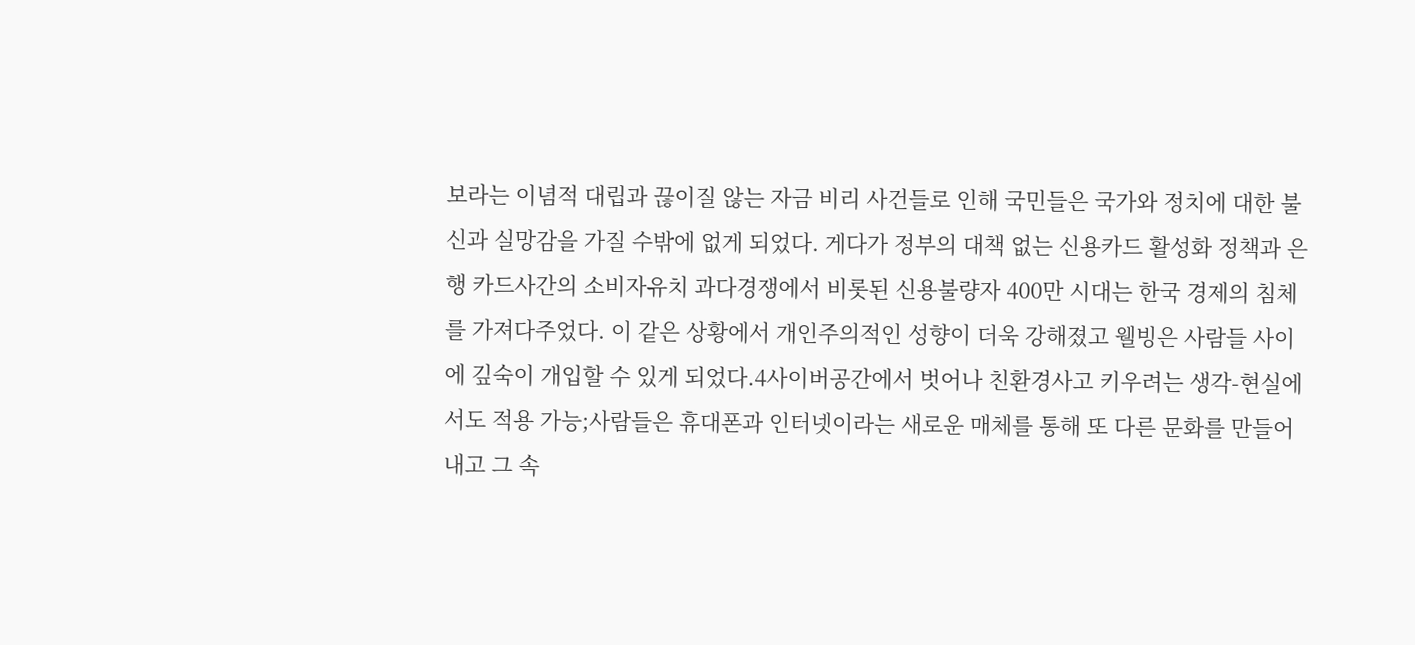보라는 이념적 대립과 끊이질 않는 자금 비리 사건들로 인해 국민들은 국가와 정치에 대한 불신과 실망감을 가질 수밖에 없게 되었다. 게다가 정부의 대책 없는 신용카드 활성화 정책과 은행 카드사간의 소비자유치 과다경쟁에서 비롯된 신용불량자 400만 시대는 한국 경제의 침체를 가져다주었다. 이 같은 상황에서 개인주의적인 성향이 더욱 강해졌고 웰빙은 사람들 사이에 깊숙이 개입할 수 있게 되었다.4사이버공간에서 벗어나 친환경사고 키우려는 생각-현실에서도 적용 가능;사람들은 휴대폰과 인터넷이라는 새로운 매체를 통해 또 다른 문화를 만들어 내고 그 속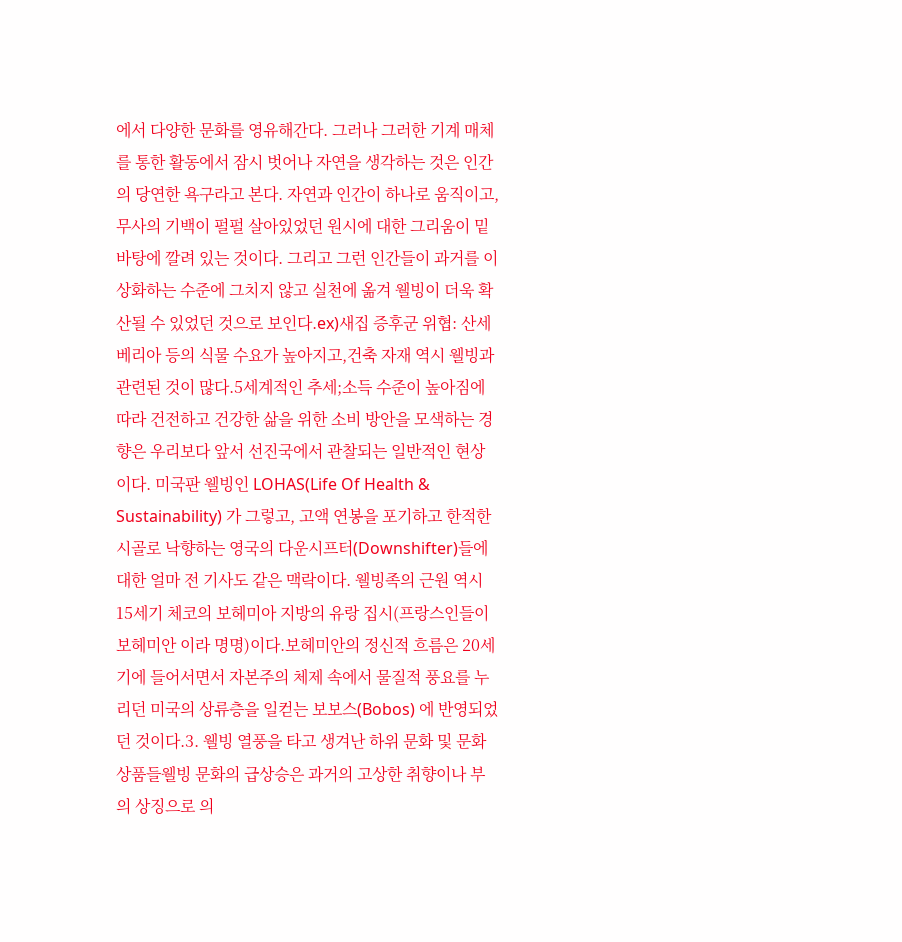에서 다양한 문화를 영유해간다. 그러나 그러한 기계 매체를 통한 활동에서 잠시 벗어나 자연을 생각하는 것은 인간의 당연한 욕구라고 본다. 자연과 인간이 하나로 움직이고, 무사의 기백이 펄펄 살아있었던 원시에 대한 그리움이 밑바탕에 깔려 있는 것이다. 그리고 그런 인간들이 과거를 이상화하는 수준에 그치지 않고 실천에 옮겨 웰빙이 더욱 확산될 수 있었던 것으로 보인다.ex)새집 증후군 위협: 산세베리아 등의 식물 수요가 높아지고,건축 자재 역시 웰빙과 관련된 것이 많다.5세계적인 추세;소득 수준이 높아짐에 따라 건전하고 건강한 삶을 위한 소비 방안을 모색하는 경향은 우리보다 앞서 선진국에서 관찰되는 일반적인 현상이다. 미국판 웰빙인 LOHAS(Life Of Health & Sustainability) 가 그렇고, 고액 연봉을 포기하고 한적한 시골로 낙향하는 영국의 다운시프터(Downshifter)들에 대한 얼마 전 기사도 같은 맥락이다. 웰빙족의 근원 역시 15세기 체코의 보헤미아 지방의 유랑 집시(프랑스인들이 보헤미안 이라 명명)이다.보헤미안의 정신적 흐름은 20세기에 들어서면서 자본주의 체제 속에서 물질적 풍요를 누리던 미국의 상류층을 일컫는 보보스(Bobos) 에 반영되었던 것이다.3. 웰빙 열풍을 타고 생겨난 하위 문화 및 문화 상품들웰빙 문화의 급상승은 과거의 고상한 취향이나 부의 상징으로 의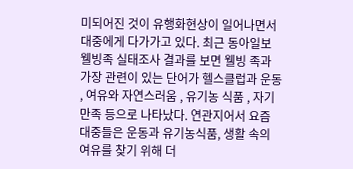미되어진 것이 유행화현상이 일어나면서 대중에게 다가가고 있다. 최근 동아일보 웰빙족 실태조사 결과를 보면 웰빙 족과 가장 관련이 있는 단어가 헬스클럽과 운동 , 여유와 자연스러움 , 유기농 식품 , 자기만족 등으로 나타났다. 연관지어서 요즘 대중들은 운동과 유기농식품, 생활 속의 여유를 찾기 위해 더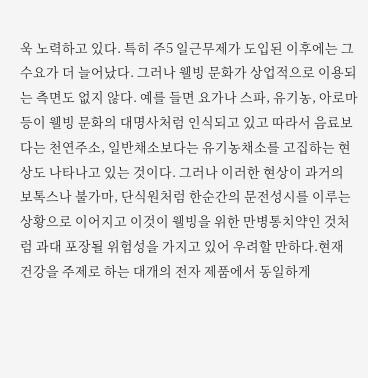욱 노력하고 있다. 특히 주5 일근무제가 도입된 이후에는 그 수요가 더 늘어났다. 그러나 웰빙 문화가 상업적으로 이용되는 측면도 없지 않다. 예를 들면 요가나 스파, 유기농, 아로마 등이 웰빙 문화의 대명사처럼 인식되고 있고 따라서 음료보다는 천연주소, 일반채소보다는 유기농채소를 고집하는 현상도 나타나고 있는 것이다. 그러나 이러한 현상이 과거의 보톡스나 불가마, 단식원처럼 한순간의 문전성시를 이루는 상황으로 이어지고 이것이 웰빙을 위한 만병통치약인 것처럼 과대 포장될 위험성을 가지고 있어 우려할 만하다.현재 건강을 주제로 하는 대개의 전자 제품에서 동일하게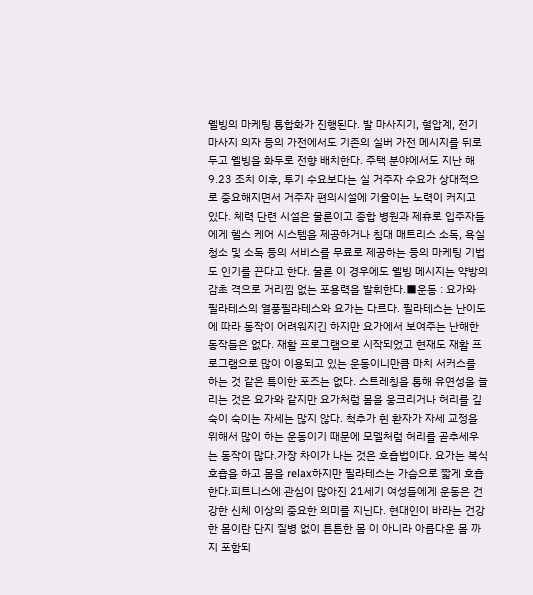웰빙의 마케팅 통합화가 진행된다. 발 마사지기, 혈압계, 전기 마사지 의자 등의 가전에서도 기존의 실버 가전 메시지를 뒤로 두고 웰빙을 화두로 전향 배치한다. 주택 분야에서도 지난 해 9.23 조치 이후, 투기 수요보다는 실 거주자 수요가 상대적으로 중요해지면서 거주자 편의시설에 기울이는 노력이 커지고 있다. 체력 단련 시설은 물론이고 종합 병원과 제휴로 입주자들에게 헬스 케어 시스템을 제공하거나 침대 매트리스 소독, 욕실 청소 및 소독 등의 서비스를 무료로 제공하는 등의 마케팅 기법도 인기를 끈다고 한다. 물론 이 경우에도 웰빙 메시지는 약방의 감초 격으로 거리낌 없는 포용력을 발휘한다.■운동 : 요가와 필라테스의 열풍필라테스와 요가는 다르다. 필라테스는 난이도에 따라 동작이 어려워지긴 하지만 요가에서 보여주는 난해한 동작들은 없다. 재활 프로그램으로 시작되었고 현재도 재활 프로그램으로 많이 이용되고 있는 운동이니만큼 마치 서커스를 하는 것 같은 특이한 포즈는 없다. 스트레칭을 통해 유연성을 늘리는 것은 요가와 같지만 요가처럼 몸을 웅크리거나 허리를 깊숙이 숙이는 자세는 많지 않다. 척추가 휜 환자가 자세 교정을 위해서 많이 하는 운동이기 때문에 모델처럼 허리를 곧추세우는 동작이 많다.가장 차이가 나는 것은 호흡법이다. 요가는 복식 호흡을 하고 몸을 relax하지만 필라테스는 가슴으로 짧게 호흡한다.피트니스에 관심이 많아진 21세기 여성들에게 운동은 건강한 신체 이상의 중요한 의미를 지닌다. 현대인이 바라는 건강한 몸이란 단지 질병 없이 튼튼한 몸 이 아니라 아름다운 몸 까지 포함되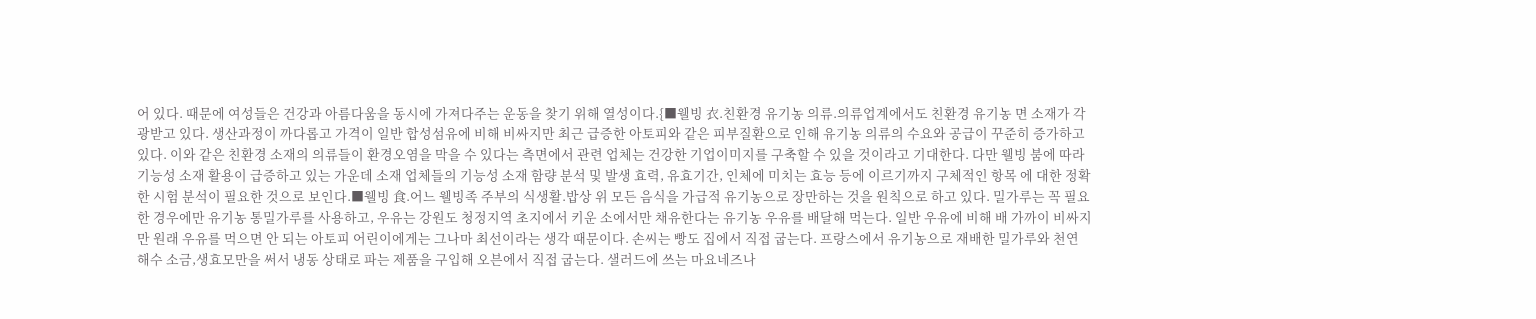어 있다. 때문에 여성들은 건강과 아름다움을 동시에 가져다주는 운동을 찾기 위해 열성이다.{■웰빙 衣.친환경 유기농 의류.의류업계에서도 친환경 유기농 면 소재가 각광받고 있다. 생산과정이 까다롭고 가격이 일반 합성섬유에 비해 비싸지만 최근 급증한 아토피와 같은 피부질환으로 인해 유기농 의류의 수요와 공급이 꾸준히 증가하고 있다. 이와 같은 친환경 소재의 의류들이 환경오염을 막을 수 있다는 측면에서 관련 업체는 건강한 기업이미지를 구축할 수 있을 것이라고 기대한다. 다만 웰빙 붐에 따라 기능성 소재 활용이 급증하고 있는 가운데 소재 업체들의 기능성 소재 함량 분석 및 발생 효력, 유효기간, 인체에 미치는 효능 등에 이르기까지 구체적인 항목 에 대한 정확한 시험 분석이 필요한 것으로 보인다.■웰빙 食.어느 웰빙족 주부의 식생활.밥상 위 모든 음식을 가급적 유기농으로 장만하는 것을 원칙으로 하고 있다. 밀가루는 꼭 필요한 경우에만 유기농 통밀가루를 사용하고, 우유는 강원도 청정지역 초지에서 키운 소에서만 채유한다는 유기농 우유를 배달해 먹는다. 일반 우유에 비해 배 가까이 비싸지만 원래 우유를 먹으면 안 되는 아토피 어린이에게는 그나마 최선이라는 생각 때문이다. 손씨는 빵도 집에서 직접 굽는다. 프랑스에서 유기농으로 재배한 밀가루와 천연 해수 소금,생효모만을 써서 냉동 상태로 파는 제품을 구입해 오븐에서 직접 굽는다. 샐러드에 쓰는 마요네즈나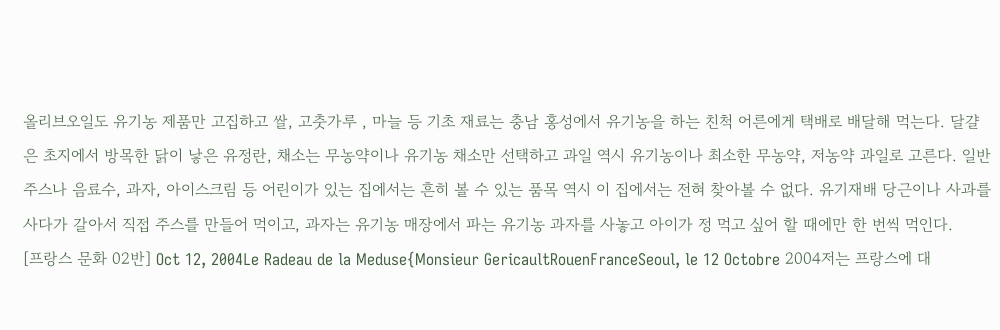올리브오일도 유기농 제품만 고집하고 쌀, 고춧가루 , 마늘 등 기초 재료는 충남 홍성에서 유기농을 하는 친척 어른에게 택배로 배달해 먹는다. 달걀은 초지에서 방목한 닭이 낳은 유정란, 채소는 무농약이나 유기농 채소만 선택하고 과일 역시 유기농이나 최소한 무농약, 저농약 과일로 고른다. 일반 주스나 음료수, 과자, 아이스크림 등 어린이가 있는 집에서는 흔히 볼 수 있는 품목 역시 이 집에서는 전혀 찾아볼 수 없다. 유기재배 당근이나 사과를 사다가 갈아서 직접 주스를 만들어 먹이고, 과자는 유기농 매장에서 파는 유기농 과자를 사놓고 아이가 정 먹고 싶어 할 때에만 한 번씩 먹인다.
[프랑스 문화 02반] Oct 12, 2004Le Radeau de la Meduse{Monsieur GericaultRouenFranceSeoul, le 12 Octobre 2004저는 프랑스에 대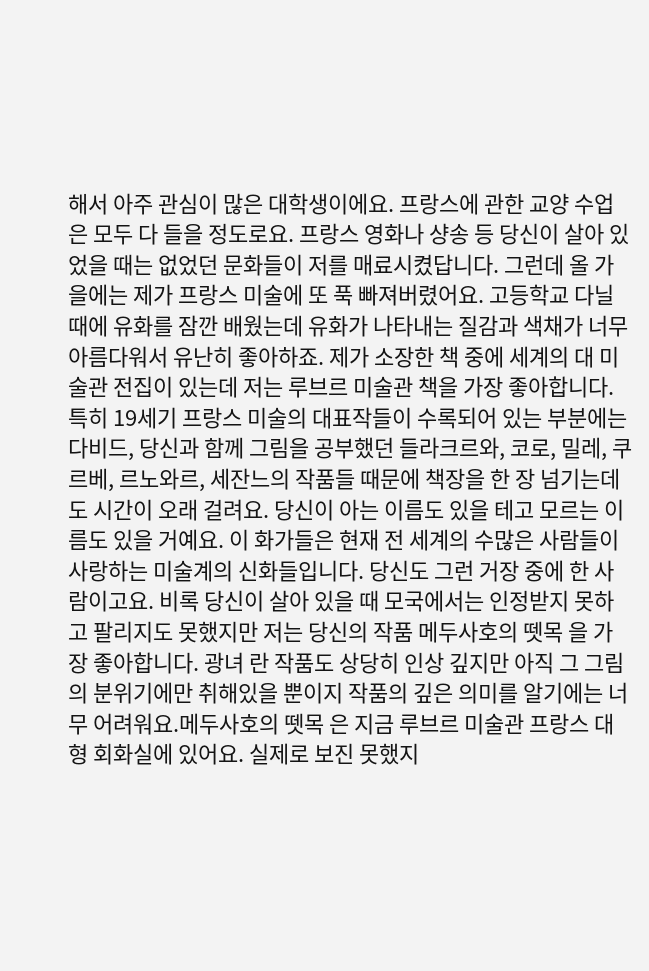해서 아주 관심이 많은 대학생이에요. 프랑스에 관한 교양 수업은 모두 다 들을 정도로요. 프랑스 영화나 샹송 등 당신이 살아 있었을 때는 없었던 문화들이 저를 매료시켰답니다. 그런데 올 가을에는 제가 프랑스 미술에 또 푹 빠져버렸어요. 고등학교 다닐 때에 유화를 잠깐 배웠는데 유화가 나타내는 질감과 색채가 너무 아름다워서 유난히 좋아하죠. 제가 소장한 책 중에 세계의 대 미술관 전집이 있는데 저는 루브르 미술관 책을 가장 좋아합니다. 특히 19세기 프랑스 미술의 대표작들이 수록되어 있는 부분에는 다비드, 당신과 함께 그림을 공부했던 들라크르와, 코로, 밀레, 쿠르베, 르노와르, 세잔느의 작품들 때문에 책장을 한 장 넘기는데도 시간이 오래 걸려요. 당신이 아는 이름도 있을 테고 모르는 이름도 있을 거예요. 이 화가들은 현재 전 세계의 수많은 사람들이 사랑하는 미술계의 신화들입니다. 당신도 그런 거장 중에 한 사람이고요. 비록 당신이 살아 있을 때 모국에서는 인정받지 못하고 팔리지도 못했지만 저는 당신의 작품 메두사호의 뗏목 을 가장 좋아합니다. 광녀 란 작품도 상당히 인상 깊지만 아직 그 그림의 분위기에만 취해있을 뿐이지 작품의 깊은 의미를 알기에는 너무 어려워요.메두사호의 뗏목 은 지금 루브르 미술관 프랑스 대형 회화실에 있어요. 실제로 보진 못했지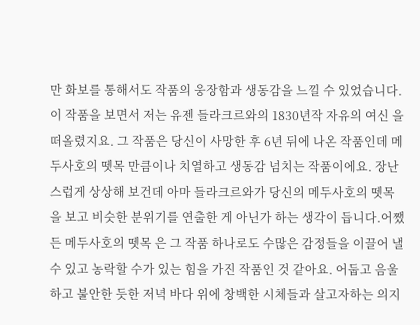만 화보를 통해서도 작품의 웅장함과 생동감을 느낄 수 있었습니다. 이 작품을 보면서 저는 유젠 들라크르와의 1830년작 자유의 여신 을 떠올렸지요. 그 작품은 당신이 사망한 후 6년 뒤에 나온 작품인데 메두사호의 뗏목 만큼이나 치열하고 생동감 넘치는 작품이에요. 장난스럽게 상상해 보건데 아마 들라크르와가 당신의 메두사호의 뗏목 을 보고 비슷한 분위기를 연출한 게 아닌가 하는 생각이 듭니다.어쨌든 메두사호의 뗏목 은 그 작품 하나로도 수많은 감정들을 이끌어 낼 수 있고 농락할 수가 있는 힘을 가진 작품인 것 같아요. 어둡고 음울하고 불안한 듯한 저녁 바다 위에 창백한 시체들과 살고자하는 의지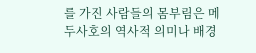를 가진 사람들의 몸부림은 메두사호의 역사적 의미나 배경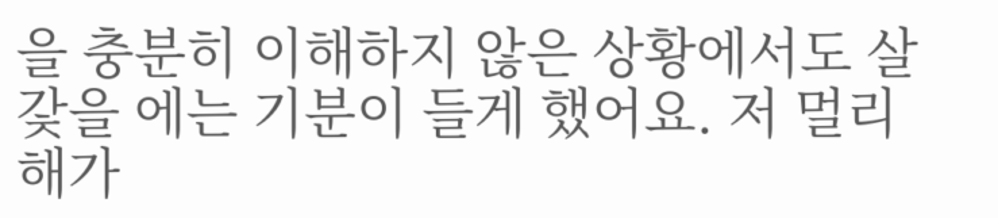을 충분히 이해하지 않은 상황에서도 살갗을 에는 기분이 들게 했어요. 저 멀리 해가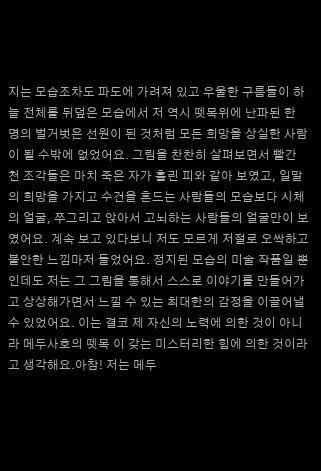지는 모습조차도 파도에 가려져 있고 우울한 구름들이 하늘 전체를 뒤덮은 모습에서 저 역시 뗏목위에 난파된 한 명의 벌거벗은 선원이 된 것처럼 모든 희망을 상실한 사람이 될 수밖에 없었어요. 그림을 찬찬히 살펴보면서 빨간 천 조각들은 마치 죽은 자가 흘린 피와 같아 보였고, 일말의 희망을 가지고 수건을 흔드는 사람들의 모습보다 시체의 얼굴, 쭈그리고 앉아서 고뇌하는 사람들의 얼굴만이 보였어요. 계속 보고 있다보니 저도 모르게 저절로 오싹하고 불안한 느낌마저 들었어요. 정지된 모습의 미술 작품일 뿐인데도 저는 그 그림을 통해서 스스로 이야기를 만들어가고 상상해가면서 느낄 수 있는 최대한의 감정을 이끌어낼 수 있었어요. 이는 결코 제 자신의 노력에 의한 것이 아니라 메두사호의 뗏목 이 갖는 미스터리한 힘에 의한 것이라고 생각해요.아참! 저는 메두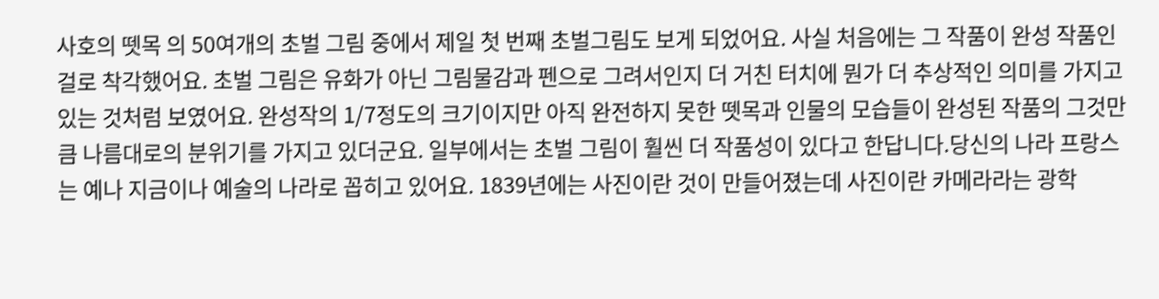사호의 뗏목 의 50여개의 초벌 그림 중에서 제일 첫 번째 초벌그림도 보게 되었어요. 사실 처음에는 그 작품이 완성 작품인 걸로 착각했어요. 초벌 그림은 유화가 아닌 그림물감과 펜으로 그려서인지 더 거친 터치에 뭔가 더 추상적인 의미를 가지고 있는 것처럼 보였어요. 완성작의 1/7정도의 크기이지만 아직 완전하지 못한 뗏목과 인물의 모습들이 완성된 작품의 그것만큼 나름대로의 분위기를 가지고 있더군요. 일부에서는 초벌 그림이 훨씬 더 작품성이 있다고 한답니다.당신의 나라 프랑스는 예나 지금이나 예술의 나라로 꼽히고 있어요. 1839년에는 사진이란 것이 만들어졌는데 사진이란 카메라라는 광학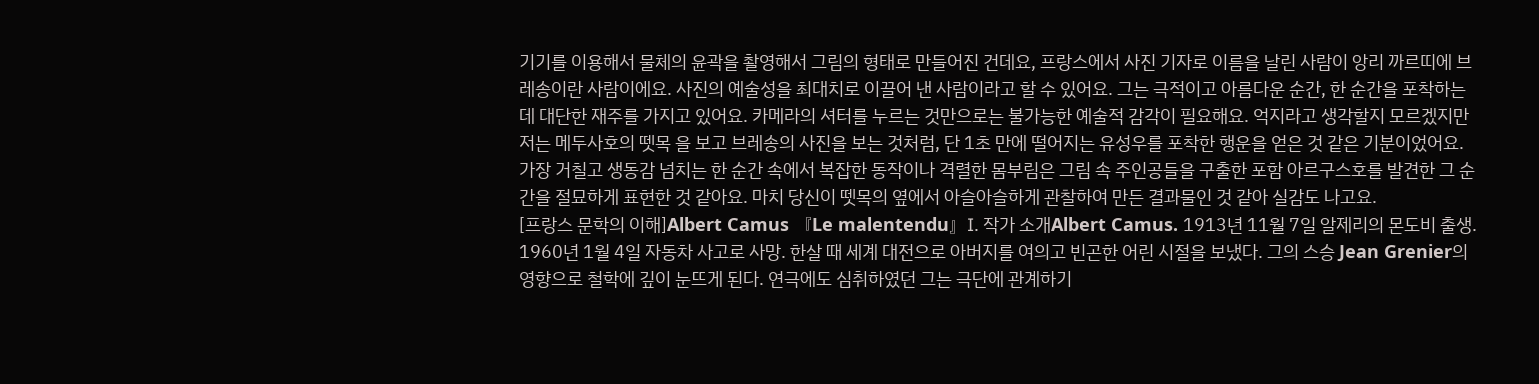기기를 이용해서 물체의 윤곽을 촬영해서 그림의 형태로 만들어진 건데요, 프랑스에서 사진 기자로 이름을 날린 사람이 앙리 까르띠에 브레송이란 사람이에요. 사진의 예술성을 최대치로 이끌어 낸 사람이라고 할 수 있어요. 그는 극적이고 아름다운 순간, 한 순간을 포착하는데 대단한 재주를 가지고 있어요. 카메라의 셔터를 누르는 것만으로는 불가능한 예술적 감각이 필요해요. 억지라고 생각할지 모르겠지만 저는 메두사호의 뗏목 을 보고 브레송의 사진을 보는 것처럼, 단 1초 만에 떨어지는 유성우를 포착한 행운을 얻은 것 같은 기분이었어요. 가장 거칠고 생동감 넘치는 한 순간 속에서 복잡한 동작이나 격렬한 몸부림은 그림 속 주인공들을 구출한 포함 아르구스호를 발견한 그 순간을 절묘하게 표현한 것 같아요. 마치 당신이 뗏목의 옆에서 아슬아슬하게 관찰하여 만든 결과물인 것 같아 실감도 나고요.
[프랑스 문학의 이해]Albert Camus 『Le malentendu』Ⅰ. 작가 소개Albert Camus. 1913년 11월 7일 알제리의 몬도비 출생. 1960년 1월 4일 자동차 사고로 사망. 한살 때 세계 대전으로 아버지를 여의고 빈곤한 어린 시절을 보냈다. 그의 스승 Jean Grenier의 영향으로 철학에 깊이 눈뜨게 된다. 연극에도 심취하였던 그는 극단에 관계하기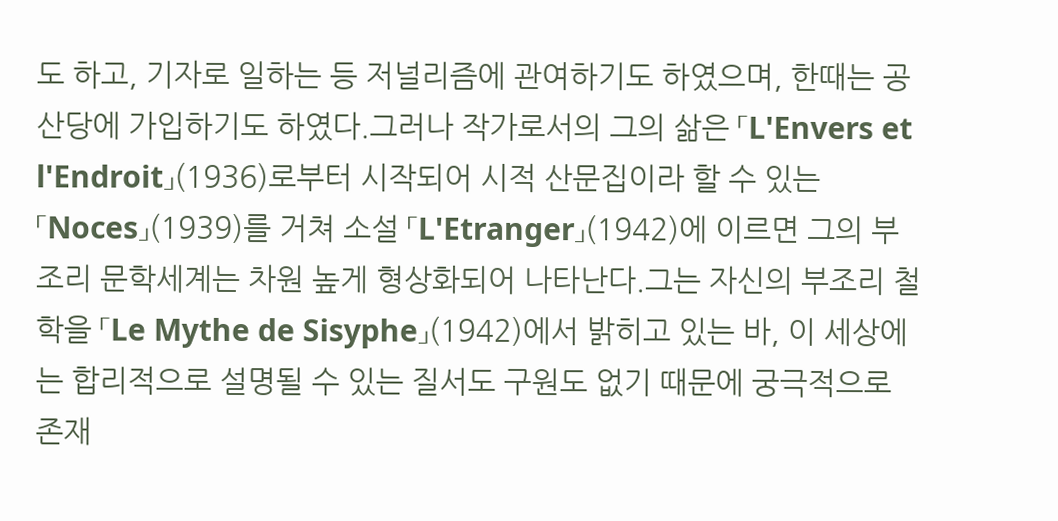도 하고, 기자로 일하는 등 저널리즘에 관여하기도 하였으며, 한때는 공산당에 가입하기도 하였다.그러나 작가로서의 그의 삶은 「L'Envers et l'Endroit」(1936)로부터 시작되어 시적 산문집이라 할 수 있는 「Noces」(1939)를 거쳐 소설 「L'Etranger」(1942)에 이르면 그의 부조리 문학세계는 차원 높게 형상화되어 나타난다.그는 자신의 부조리 철학을 「Le Mythe de Sisyphe」(1942)에서 밝히고 있는 바, 이 세상에는 합리적으로 설명될 수 있는 질서도 구원도 없기 때문에 궁극적으로 존재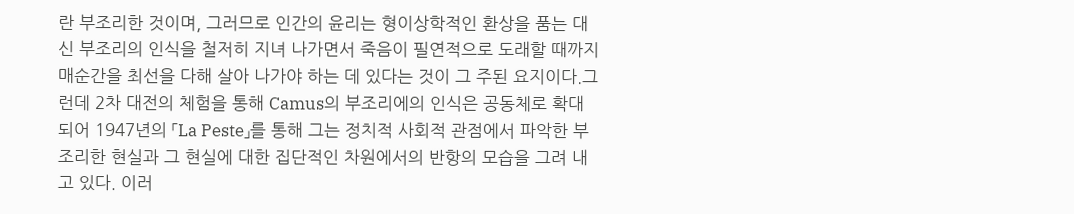란 부조리한 것이며, 그러므로 인간의 윤리는 형이상학적인 환상을 품는 대신 부조리의 인식을 철저히 지녀 나가면서 죽음이 필연적으로 도래할 때까지 매순간을 최선을 다해 살아 나가야 하는 데 있다는 것이 그 주된 요지이다.그런데 2차 대전의 체험을 통해 Camus의 부조리에의 인식은 공동체로 확대되어 1947년의 「La Peste」를 통해 그는 정치적 사회적 관점에서 파악한 부조리한 현실과 그 현실에 대한 집단적인 차원에서의 반항의 모습을 그려 내고 있다. 이러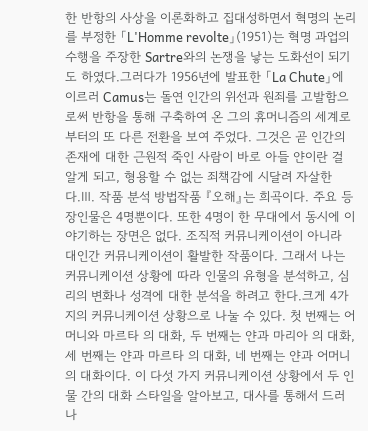한 반항의 사상을 이론화하고 집대성하면서 혁명의 논리를 부정한 「L'Homme revolte」(1951)는 혁명 과업의 수행을 주장한 Sartre와의 논쟁을 낳는 도화선이 되기도 하였다.그러다가 1956년에 발표한 「La Chute」에 이르러 Camus는 돌연 인간의 위선과 원죄를 고발함으로써 반항을 통해 구축하여 온 그의 휴머니즘의 세계로부터의 또 다른 전환을 보여 주었다. 그것은 곧 인간의 존재에 대한 근원적 죽인 사람이 바로 아들 얀이란 걸 알게 되고, 형용할 수 없는 죄책감에 시달려 자살한다.Ⅲ. 작품 분석 방법작품 『오해』는 희곡이다. 주요 등장인물은 4명뿐이다. 또한 4명이 한 무대에서 동시에 이야기하는 장면은 없다. 조직적 커뮤니케이션이 아니라 대인간 커뮤니케이션이 활발한 작품이다. 그래서 나는 커뮤니케이션 상황에 따라 인물의 유형을 분석하고, 심리의 변화나 성격에 대한 분석을 하려고 한다.크게 4가지의 커뮤니케이션 상황으로 나눌 수 있다. 첫 번째는 어머니와 마르타 의 대화, 두 번째는 얀과 마리아 의 대화, 세 번째는 얀과 마르타 의 대화, 네 번째는 얀과 어머니 의 대화이다. 이 다섯 가지 커뮤니케이션 상황에서 두 인물 간의 대화 스타일을 알아보고, 대사를 통해서 드러나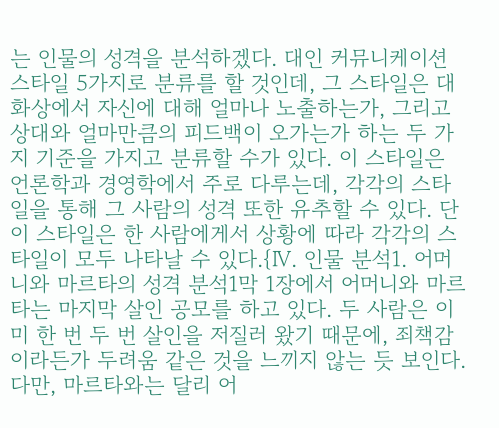는 인물의 성격을 분석하겠다. 대인 커뮤니케이션 스타일 5가지로 분류를 할 것인데, 그 스타일은 대화상에서 자신에 대해 얼마나 노출하는가, 그리고 상대와 얼마만큼의 피드백이 오가는가 하는 두 가지 기준을 가지고 분류할 수가 있다. 이 스타일은 언론학과 경영학에서 주로 다루는데, 각각의 스타일을 통해 그 사람의 성격 또한 유추할 수 있다. 단 이 스타일은 한 사람에게서 상황에 따라 각각의 스타일이 모두 나타날 수 있다.{Ⅳ. 인물 분석1. 어머니와 마르타의 성격 분석1막 1장에서 어머니와 마르타는 마지막 살인 공모를 하고 있다. 두 사람은 이미 한 번 두 번 살인을 저질러 왔기 때문에, 죄책감이라든가 두려움 같은 것을 느끼지 않는 듯 보인다. 다만, 마르타와는 달리 어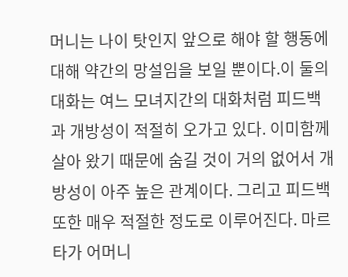머니는 나이 탓인지 앞으로 해야 할 행동에 대해 약간의 망설임을 보일 뿐이다.이 둘의 대화는 여느 모녀지간의 대화처럼 피드백과 개방성이 적절히 오가고 있다. 이미함께 살아 왔기 때문에 숨길 것이 거의 없어서 개방성이 아주 높은 관계이다. 그리고 피드백 또한 매우 적절한 정도로 이루어진다. 마르타가 어머니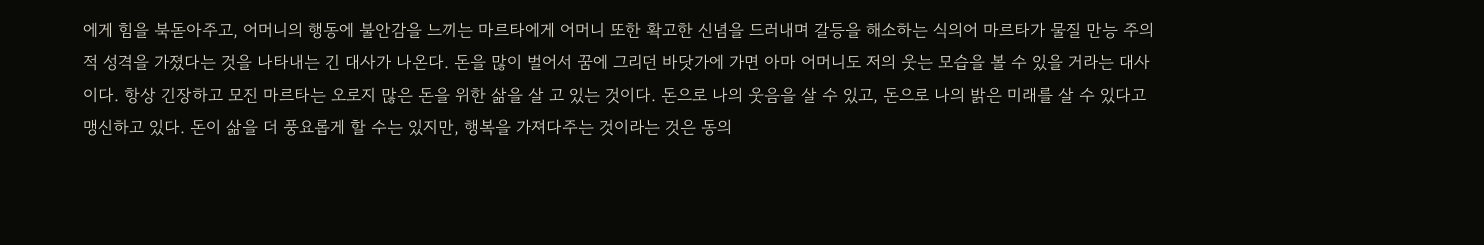에게 힘을 북돋아주고, 어머니의 행동에 불안감을 느끼는 마르타에게 어머니 또한 확고한 신념을 드러내며 갈등을 해소하는 식의어 마르타가 물질 만능 주의적 성격을 가졌다는 것을 나타내는 긴 대사가 나온다. 돈을 많이 벌어서 꿈에 그리던 바닷가에 가면 아마 어머니도 저의 웃는 모습을 볼 수 있을 거라는 대사이다. 항상 긴장하고 모진 마르타는 오로지 많은 돈을 위한 삶을 살 고 있는 것이다. 돈으로 나의 웃음을 살 수 있고, 돈으로 나의 밝은 미래를 살 수 있다고 맹신하고 있다. 돈이 삶을 더 풍요롭게 할 수는 있지만, 행복을 가져다주는 것이라는 것은 동의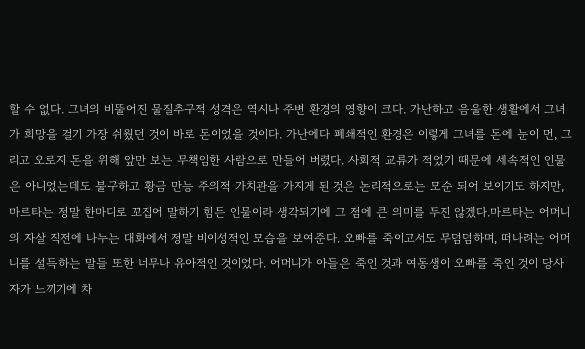할 수 없다. 그녀의 비뚤어진 물질추구적 성격은 역시나 주변 환경의 영향이 크다. 가난하고 음울한 생활에서 그녀가 희망을 걸기 가장 쉬웠던 것이 바로 돈이었을 것이다. 가난에다 폐쇄적인 환경은 이렇게 그녀를 돈에 눈이 먼, 그리고 오로지 돈을 위해 앞만 보는 무책임한 사람으로 만들어 버렸다. 사회적 교류가 적었기 때문에 세속적인 인물은 아니었는데도 불구하고 황금 만능 주의적 가치관을 가지게 된 것은 논리적으로는 모순 되어 보이기도 하지만, 마르타는 정말 한마디로 꼬집어 말하기 힘든 인물이라 생각되기에 그 점에 큰 의미를 두진 않겠다.마르타는 어머니의 자살 직전에 나누는 대화에서 정말 비이성적인 모습을 보여준다. 오빠를 죽이고서도 무덤덤하며, 떠나려는 어머니를 설득하는 말들 또한 너무나 유아적인 것이었다. 어머니가 아들은 죽인 것과 여동생이 오빠를 죽인 것이 당사자가 느끼기에 차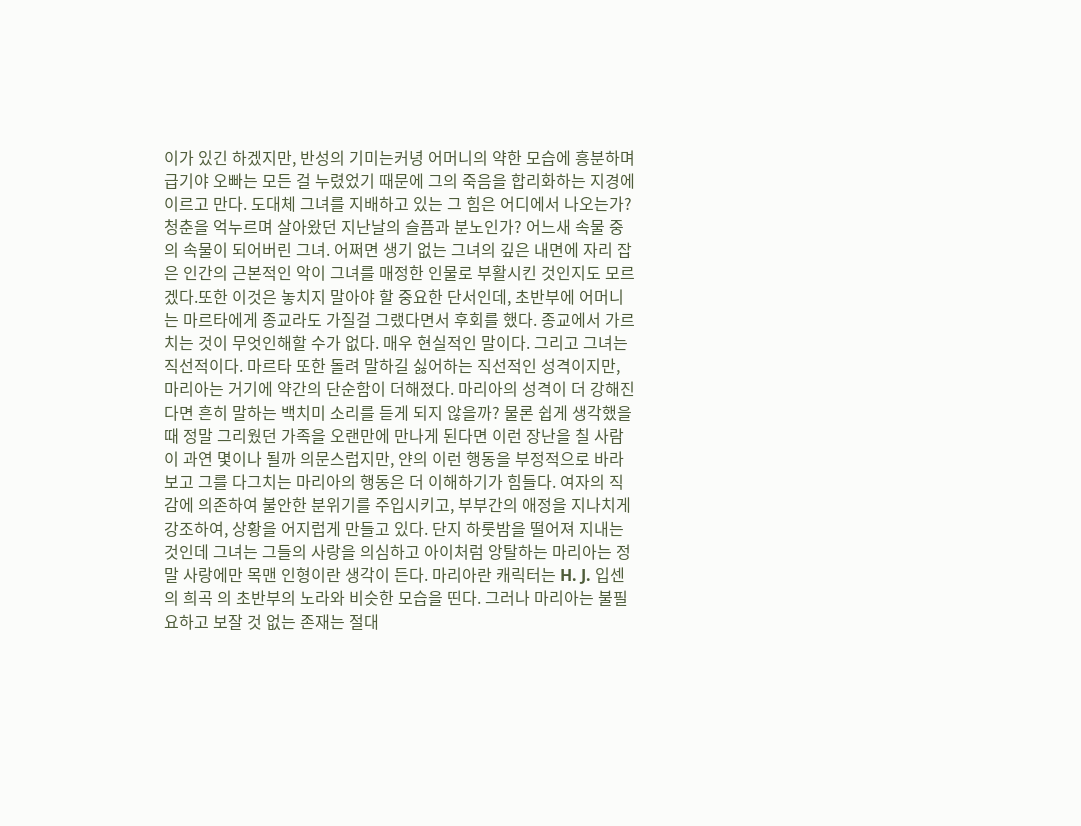이가 있긴 하겠지만, 반성의 기미는커녕 어머니의 약한 모습에 흥분하며 급기야 오빠는 모든 걸 누렸었기 때문에 그의 죽음을 합리화하는 지경에 이르고 만다. 도대체 그녀를 지배하고 있는 그 힘은 어디에서 나오는가? 청춘을 억누르며 살아왔던 지난날의 슬픔과 분노인가? 어느새 속물 중의 속물이 되어버린 그녀. 어쩌면 생기 없는 그녀의 깊은 내면에 자리 잡은 인간의 근본적인 악이 그녀를 매정한 인물로 부활시킨 것인지도 모르겠다.또한 이것은 놓치지 말아야 할 중요한 단서인데, 초반부에 어머니는 마르타에게 종교라도 가질걸 그랬다면서 후회를 했다. 종교에서 가르치는 것이 무엇인해할 수가 없다. 매우 현실적인 말이다. 그리고 그녀는 직선적이다. 마르타 또한 돌려 말하길 싫어하는 직선적인 성격이지만, 마리아는 거기에 약간의 단순함이 더해졌다. 마리아의 성격이 더 강해진다면 흔히 말하는 백치미 소리를 듣게 되지 않을까? 물론 쉽게 생각했을 때 정말 그리웠던 가족을 오랜만에 만나게 된다면 이런 장난을 칠 사람이 과연 몇이나 될까 의문스럽지만, 얀의 이런 행동을 부정적으로 바라보고 그를 다그치는 마리아의 행동은 더 이해하기가 힘들다. 여자의 직감에 의존하여 불안한 분위기를 주입시키고, 부부간의 애정을 지나치게 강조하여, 상황을 어지럽게 만들고 있다. 단지 하룻밤을 떨어져 지내는 것인데 그녀는 그들의 사랑을 의심하고 아이처럼 앙탈하는 마리아는 정말 사랑에만 목맨 인형이란 생각이 든다. 마리아란 캐릭터는 H. J. 입센의 희곡 의 초반부의 노라와 비슷한 모습을 띤다. 그러나 마리아는 불필요하고 보잘 것 없는 존재는 절대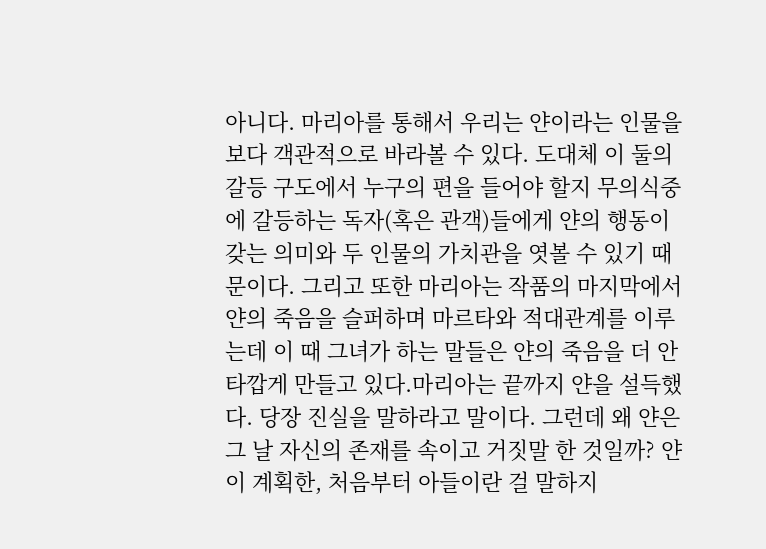아니다. 마리아를 통해서 우리는 얀이라는 인물을 보다 객관적으로 바라볼 수 있다. 도대체 이 둘의 갈등 구도에서 누구의 편을 들어야 할지 무의식중에 갈등하는 독자(혹은 관객)들에게 얀의 행동이 갖는 의미와 두 인물의 가치관을 엿볼 수 있기 때문이다. 그리고 또한 마리아는 작품의 마지막에서 얀의 죽음을 슬퍼하며 마르타와 적대관계를 이루는데 이 때 그녀가 하는 말들은 얀의 죽음을 더 안타깝게 만들고 있다.마리아는 끝까지 얀을 설득했다. 당장 진실을 말하라고 말이다. 그런데 왜 얀은 그 날 자신의 존재를 속이고 거짓말 한 것일까? 얀이 계획한, 처음부터 아들이란 걸 말하지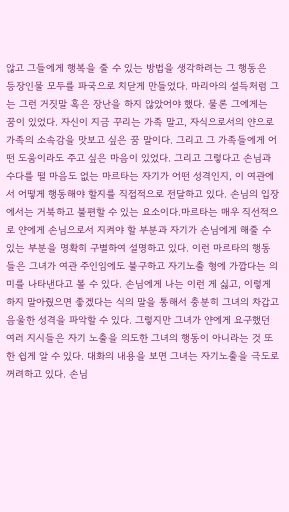않고 그들에게 행복을 줄 수 있는 방법을 생각하려는 그 행동은 등장인물 모두를 파국으로 치닫게 만들었다. 마리아의 설득처럼 그는 그런 거짓말 혹은 장난을 하지 않았어야 했다. 물론 그에게는 꿈이 있었다. 자신이 지금 꾸리는 가족 말고, 자식으로서의 얀으로 가족의 소속감을 맛보고 싶은 꿈 말이다. 그리고 그 가족들에게 어떤 도움이라도 주고 싶은 마음이 있었다. 그리고 그렇다고 손님과 수다를 떨 마음도 없는 마르타는 자기가 어떤 성격인지, 이 여관에서 어떻게 행동해야 할지를 직접적으로 전달하고 있다. 손님의 입장에서는 거북하고 불편할 수 있는 요소이다.마르타는 매우 직선적으로 얀에게 손님으로서 지켜야 할 부분과 자기가 손님에게 해줄 수 있는 부분을 명확히 구별하여 설명하고 있다. 이런 마르타의 행동들은 그녀가 여관 주인임에도 불구하고 자기노출 형에 가깝다는 의미를 나타낸다고 볼 수 있다. 손님에게 나는 이런 게 싫고, 이렇게 하지 말아줬으면 좋겠다는 식의 말을 통해서 충분히 그녀의 차갑고 음울한 성격을 파악할 수 있다. 그렇지만 그녀가 얀에게 요구했던 여러 지시들은 자기 노출을 의도한 그녀의 행동이 아니라는 것 또한 쉽게 알 수 있다. 대화의 내용을 보면 그녀는 자기노출을 극도로 꺼려하고 있다. 손님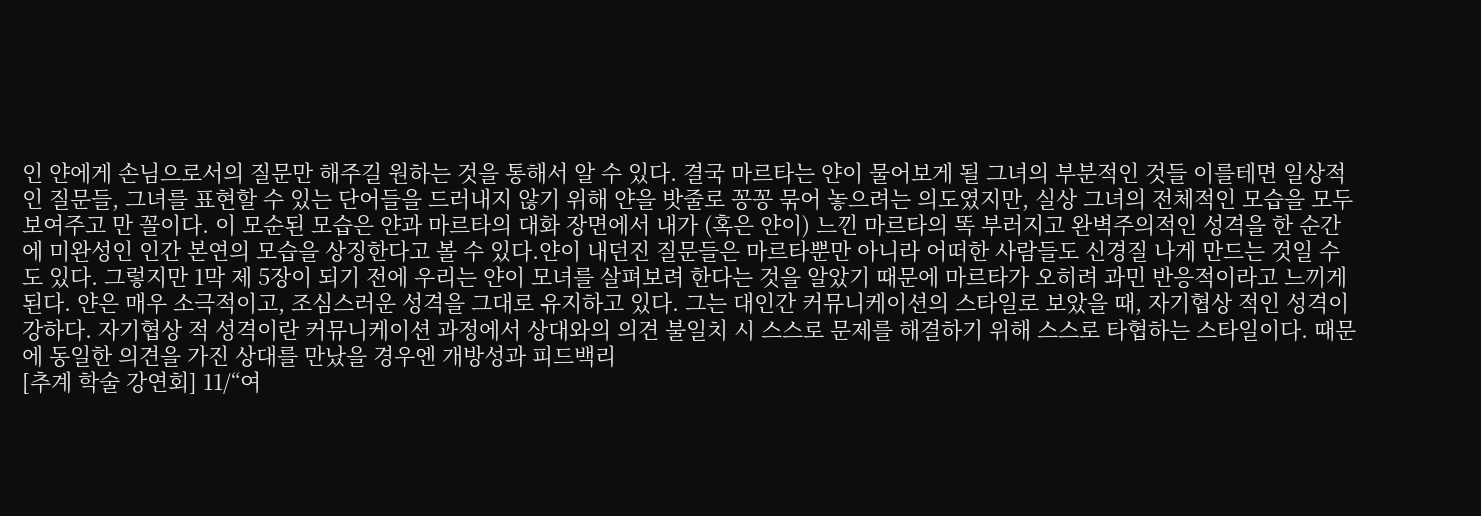인 얀에게 손님으로서의 질문만 해주길 원하는 것을 통해서 알 수 있다. 결국 마르타는 얀이 물어보게 될 그녀의 부분적인 것들 이를테면 일상적인 질문들, 그녀를 표현할 수 있는 단어들을 드러내지 않기 위해 얀을 밧줄로 꽁꽁 묶어 놓으려는 의도였지만, 실상 그녀의 전체적인 모습을 모두 보여주고 만 꼴이다. 이 모순된 모습은 얀과 마르타의 대화 장면에서 내가 (혹은 얀이) 느낀 마르타의 똑 부러지고 완벽주의적인 성격을 한 순간에 미완성인 인간 본연의 모습을 상징한다고 볼 수 있다.얀이 내던진 질문들은 마르타뿐만 아니라 어떠한 사람들도 신경질 나게 만드는 것일 수도 있다. 그렇지만 1막 제 5장이 되기 전에 우리는 얀이 모녀를 살펴보려 한다는 것을 알았기 때문에 마르타가 오히려 과민 반응적이라고 느끼게 된다. 얀은 매우 소극적이고, 조심스러운 성격을 그대로 유지하고 있다. 그는 대인간 커뮤니케이션의 스타일로 보았을 때, 자기협상 적인 성격이 강하다. 자기협상 적 성격이란 커뮤니케이션 과정에서 상대와의 의견 불일치 시 스스로 문제를 해결하기 위해 스스로 타협하는 스타일이다. 때문에 동일한 의견을 가진 상대를 만났을 경우엔 개방성과 피드백리
[추계 학술 강연회] 11/“여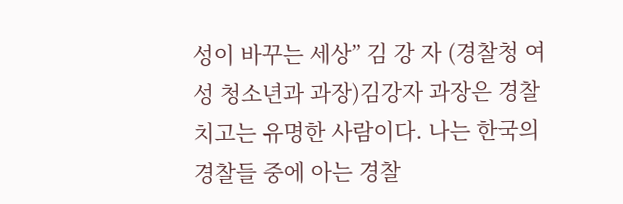성이 바꾸는 세상” 김 강 자 (경찰청 여성 청소년과 과장)김강자 과장은 경찰 치고는 유명한 사람이다. 나는 한국의 경찰들 중에 아는 경찰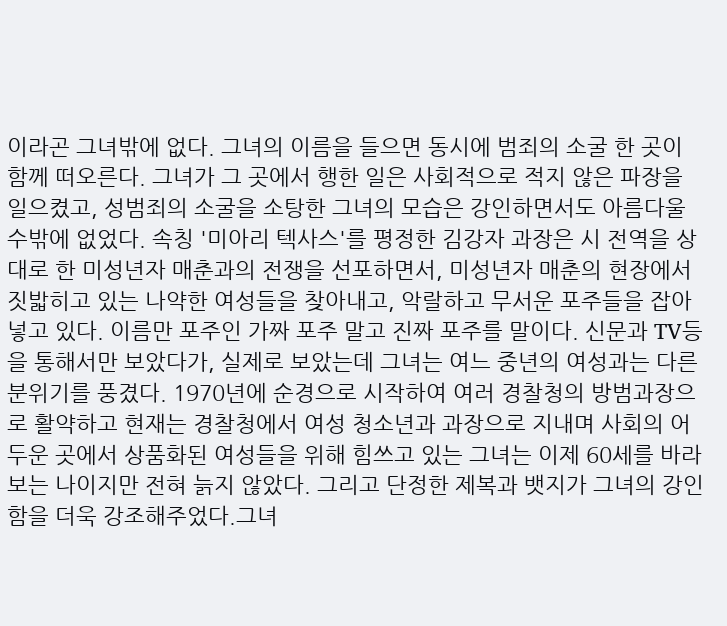이라곤 그녀밖에 없다. 그녀의 이름을 들으면 동시에 범죄의 소굴 한 곳이 함께 떠오른다. 그녀가 그 곳에서 행한 일은 사회적으로 적지 않은 파장을 일으켰고, 성범죄의 소굴을 소탕한 그녀의 모습은 강인하면서도 아름다울 수밖에 없었다. 속칭 '미아리 텍사스'를 평정한 김강자 과장은 시 전역을 상대로 한 미성년자 매춘과의 전쟁을 선포하면서, 미성년자 매춘의 현장에서 짓밟히고 있는 나약한 여성들을 찾아내고, 악랄하고 무서운 포주들을 잡아넣고 있다. 이름만 포주인 가짜 포주 말고 진짜 포주를 말이다. 신문과 TV등을 통해서만 보았다가, 실제로 보았는데 그녀는 여느 중년의 여성과는 다른 분위기를 풍겼다. 1970년에 순경으로 시작하여 여러 경찰청의 방범과장으로 활약하고 현재는 경찰청에서 여성 청소년과 과장으로 지내며 사회의 어두운 곳에서 상품화된 여성들을 위해 힘쓰고 있는 그녀는 이제 60세를 바라보는 나이지만 전혀 늙지 않았다. 그리고 단정한 제복과 뱃지가 그녀의 강인함을 더욱 강조해주었다.그녀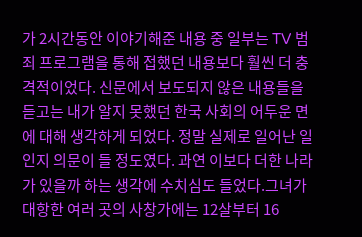가 2시간동안 이야기해준 내용 중 일부는 TV 범죄 프로그램을 통해 접했던 내용보다 훨씬 더 충격적이었다. 신문에서 보도되지 않은 내용들을 듣고는 내가 알지 못했던 한국 사회의 어두운 면에 대해 생각하게 되었다. 정말 실제로 일어난 일인지 의문이 들 정도였다. 과연 이보다 더한 나라가 있을까 하는 생각에 수치심도 들었다.그녀가 대항한 여러 곳의 사창가에는 12살부터 16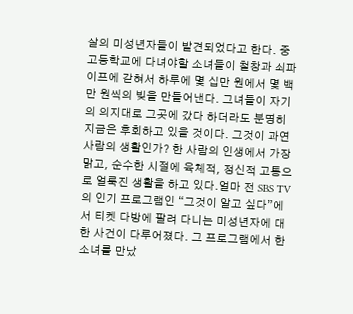살의 미성년자들이 발견되었다고 한다. 중고등학교에 다녀야할 소녀들이 철창과 쇠파이프에 갇혀서 하루에 몇 십만 원에서 몇 백만 원씩의 빚을 만들어낸다. 그녀들이 자기의 의지대로 그곳에 갔다 하더라도 분명히 지금은 후회하고 있을 것이다. 그것이 과연 사람의 생활인가? 한 사람의 인생에서 가장 맑고, 순수한 시절에 육체적, 정신적 고통으로 얼룩진 생활을 하고 있다.얼마 전 SBS TV의 인기 프로그램인 “그것이 알고 싶다”에서 티켓 다방에 팔려 다니는 미성년자에 대한 사건이 다루어졌다. 그 프로그램에서 한 소녀를 만났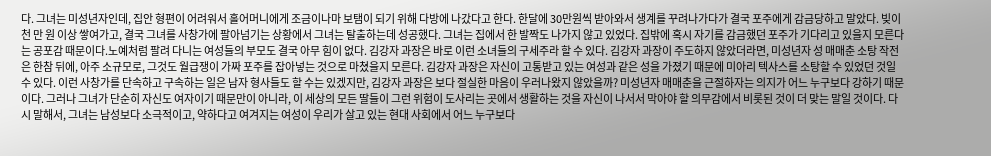다. 그녀는 미성년자인데, 집안 형편이 어려워서 홀어머니에게 조금이나마 보탬이 되기 위해 다방에 나갔다고 한다. 한달에 30만원씩 받아와서 생계를 꾸려나가다가 결국 포주에게 감금당하고 말았다. 빚이 천 만 원 이상 쌓여가고, 결국 그녀를 사창가에 팔아넘기는 상황에서 그녀는 탈출하는데 성공했다. 그녀는 집에서 한 발짝도 나가지 않고 있었다. 집밖에 혹시 자기를 감금했던 포주가 기다리고 있을지 모른다는 공포감 때문이다.노예처럼 팔려 다니는 여성들의 부모도 결국 아무 힘이 없다. 김강자 과장은 바로 이런 소녀들의 구세주라 할 수 있다. 김강자 과장이 주도하지 않았더라면, 미성년자 성 매매춘 소탕 작전은 한참 뒤에, 아주 소규모로, 그것도 월급쟁이 가짜 포주를 잡아넣는 것으로 마쳤을지 모른다. 김강자 과장은 자신이 고통받고 있는 여성과 같은 성을 가졌기 때문에 미아리 텍사스를 소탕할 수 있었던 것일 수 있다. 이런 사창가를 단속하고 구속하는 일은 남자 형사들도 할 수는 있겠지만, 김강자 과장은 보다 절실한 마음이 우러나왔지 않았을까? 미성년자 매매춘을 근절하자는 의지가 어느 누구보다 강하기 때문이다. 그러나 그녀가 단순히 자신도 여자이기 때문만이 아니라, 이 세상의 모든 딸들이 그런 위험이 도사리는 곳에서 생활하는 것을 자신이 나서서 막아야 할 의무감에서 비롯된 것이 더 맞는 말일 것이다. 다시 말해서, 그녀는 남성보다 소극적이고, 약하다고 여겨지는 여성이 우리가 살고 있는 현대 사회에서 어느 누구보다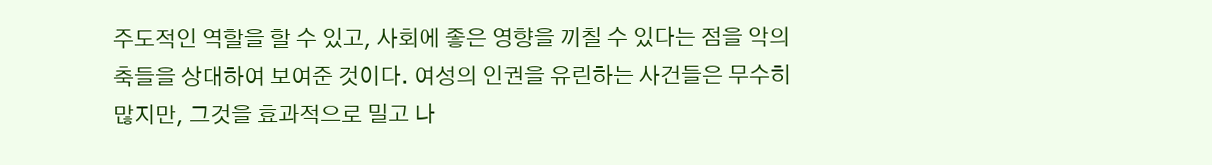주도적인 역할을 할 수 있고, 사회에 좋은 영향을 끼칠 수 있다는 점을 악의 축들을 상대하여 보여준 것이다. 여성의 인권을 유린하는 사건들은 무수히 많지만, 그것을 효과적으로 밀고 나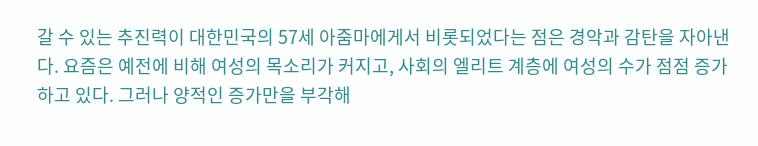갈 수 있는 추진력이 대한민국의 57세 아줌마에게서 비롯되었다는 점은 경악과 감탄을 자아낸다. 요즘은 예전에 비해 여성의 목소리가 커지고, 사회의 엘리트 계층에 여성의 수가 점점 증가하고 있다. 그러나 양적인 증가만을 부각해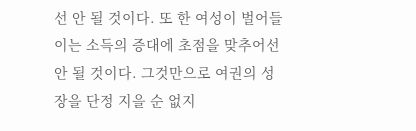선 안 될 것이다. 또 한 여성이 벌어들이는 소득의 증대에 초점을 맞추어선 안 될 것이다. 그것만으로 여권의 성장을 단정 지을 순 없지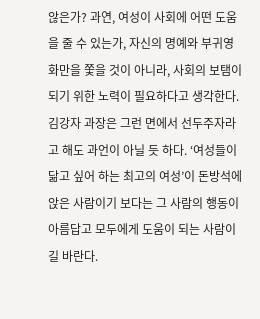않은가? 과연, 여성이 사회에 어떤 도움을 줄 수 있는가, 자신의 명예와 부귀영화만을 쫓을 것이 아니라, 사회의 보탬이 되기 위한 노력이 필요하다고 생각한다. 김강자 과장은 그런 면에서 선두주자라고 해도 과언이 아닐 듯 하다. ‘여성들이 닮고 싶어 하는 최고의 여성’이 돈방석에 앉은 사람이기 보다는 그 사람의 행동이 아름답고 모두에게 도움이 되는 사람이길 바란다.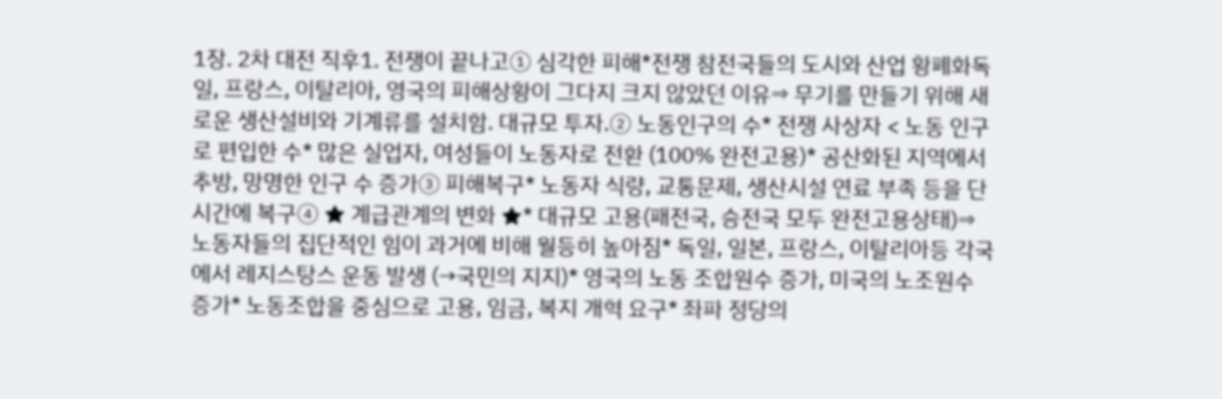1장. 2차 대전 직후1. 전쟁이 끝나고① 심각한 피해*전쟁 참전국들의 도시와 산업 황폐화독일, 프랑스, 이탈리아, 영국의 피해상황이 그다지 크지 않았던 이유⇒ 무기를 만들기 위해 새로운 생산설비와 기계류를 설치함. 대규모 투자.② 노동인구의 수* 전쟁 사상자 < 노동 인구로 편입한 수* 많은 실업자, 여성들이 노동자로 전환 (100% 완전고용)* 공산화된 지역에서 추방, 망명한 인구 수 증가③ 피해복구* 노동자 식량, 교통문제, 생산시설 연료 부족 등을 단시간에 복구④ ★ 계급관계의 변화 ★* 대규모 고용(패전국, 승전국 모두 완전고용상태)⇒ 노동자들의 집단적인 힘이 과거에 비해 월등히 높아짐* 독일, 일본, 프랑스, 이탈리아등 각국에서 레지스탕스 운동 발생 (→국민의 지지)* 영국의 노동 조합원수 증가, 미국의 노조원수 증가* 노동조합을 중심으로 고용, 임금, 복지 개혁 요구* 좌파 정당의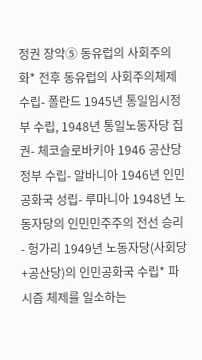정권 장악⑤ 동유럽의 사회주의화* 전후 동유럽의 사회주의체제 수립- 폴란드 1945년 통일임시정부 수립, 1948년 통일노동자당 집권- 체코슬로바키아 1946 공산당 정부 수립- 알바니아 1946년 인민공화국 성립- 루마니아 1948년 노동자당의 인민민주주의 전선 승리- 헝가리 1949년 노동자당(사회당+공산당)의 인민공화국 수립* 파시즘 체제를 일소하는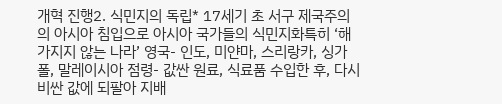개혁 진행2. 식민지의 독립* 17세기 초 서구 제국주의의 아시아 침입으로 아시아 국가들의 식민지화특히 ‘해가지지 않는 나라’ 영국- 인도, 미얀마, 스리랑카, 싱가폴, 말레이시아 점령- 값싼 원료, 식료품 수입한 후, 다시 비싼 값에 되팔아 지배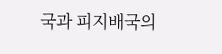국과 피지배국의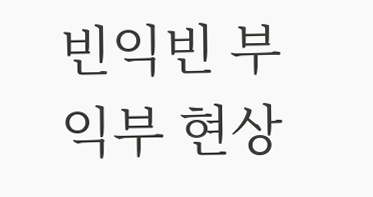빈익빈 부익부 현상